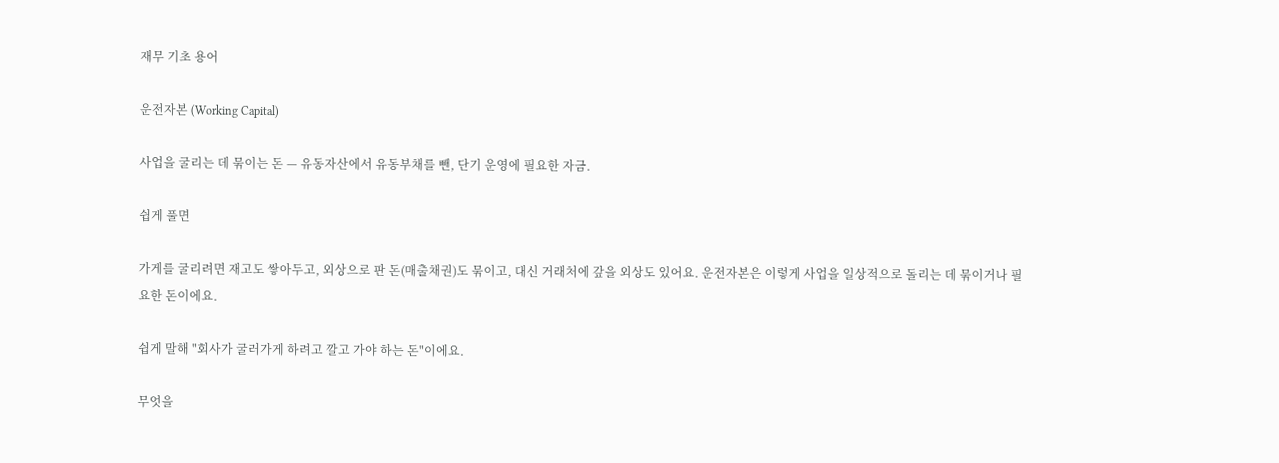재무 기초 용어

운전자본 (Working Capital)

사업을 굴리는 데 묶이는 돈 — 유동자산에서 유동부채를 뺀, 단기 운영에 필요한 자금.

쉽게 풀면

가게를 굴리려면 재고도 쌓아두고, 외상으로 판 돈(매출채권)도 묶이고, 대신 거래처에 갚을 외상도 있어요. 운전자본은 이렇게 사업을 일상적으로 돌리는 데 묶이거나 필요한 돈이에요.

쉽게 말해 "회사가 굴러가게 하려고 깔고 가야 하는 돈"이에요.

무엇을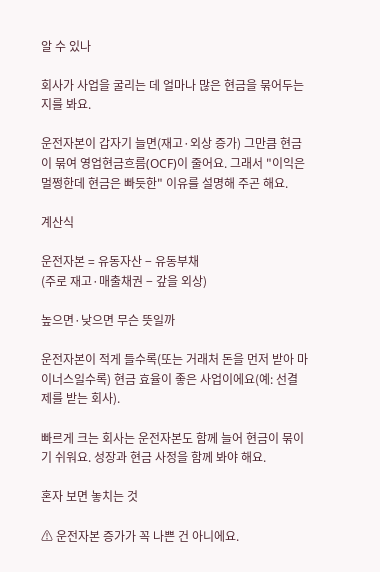알 수 있나

회사가 사업을 굴리는 데 얼마나 많은 현금을 묶어두는지를 봐요.

운전자본이 갑자기 늘면(재고·외상 증가) 그만큼 현금이 묶여 영업현금흐름(OCF)이 줄어요. 그래서 "이익은 멀쩡한데 현금은 빠듯한" 이유를 설명해 주곤 해요.

계산식

운전자본 = 유동자산 − 유동부채
(주로 재고·매출채권 − 갚을 외상)

높으면·낮으면 무슨 뜻일까

운전자본이 적게 들수록(또는 거래처 돈을 먼저 받아 마이너스일수록) 현금 효율이 좋은 사업이에요(예: 선결제를 받는 회사).

빠르게 크는 회사는 운전자본도 함께 늘어 현금이 묶이기 쉬워요. 성장과 현금 사정을 함께 봐야 해요.

혼자 보면 놓치는 것

⚠ 운전자본 증가가 꼭 나쁜 건 아니에요.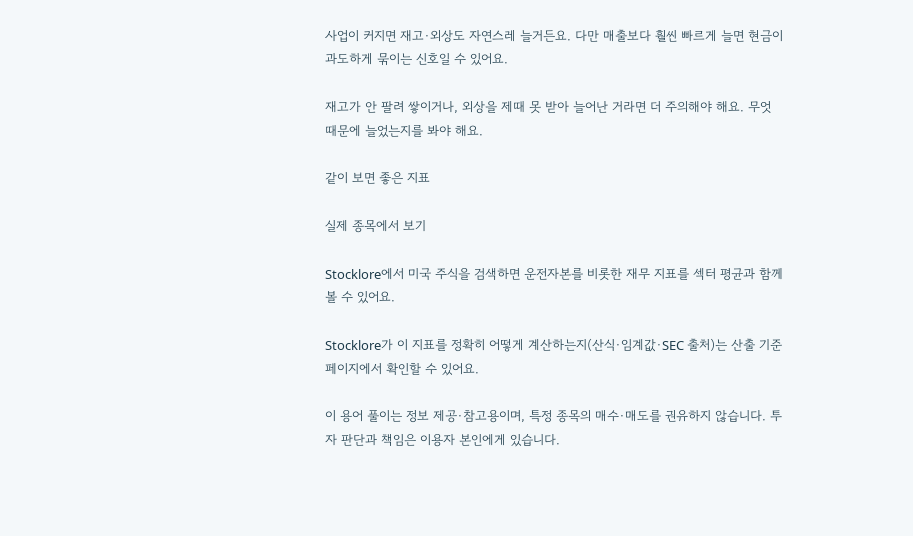사업이 커지면 재고·외상도 자연스레 늘거든요. 다만 매출보다 훨씬 빠르게 늘면 현금이 과도하게 묶이는 신호일 수 있어요.

재고가 안 팔려 쌓이거나, 외상을 제때 못 받아 늘어난 거라면 더 주의해야 해요. 무엇 때문에 늘었는지를 봐야 해요.

같이 보면 좋은 지표

실제 종목에서 보기

Stocklore에서 미국 주식을 검색하면 운전자본를 비롯한 재무 지표를 섹터 평균과 함께 볼 수 있어요.

Stocklore가 이 지표를 정확히 어떻게 계산하는지(산식·임계값·SEC 출처)는 산출 기준 페이지에서 확인할 수 있어요.

이 용어 풀이는 정보 제공·참고용이며, 특정 종목의 매수·매도를 권유하지 않습니다. 투자 판단과 책임은 이용자 본인에게 있습니다.